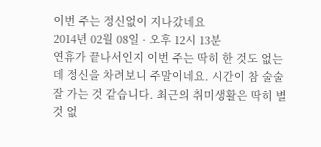이번 주는 정신없이 지나갔네요
2014년 02월 08일 · 오후 12시 13분
연휴가 끝나서인지 이번 주는 딱히 한 것도 없는데 정신을 차려보니 주말이네요. 시간이 참 술술 잘 가는 것 같습니다. 최근의 취미생활은 딱히 별 것 없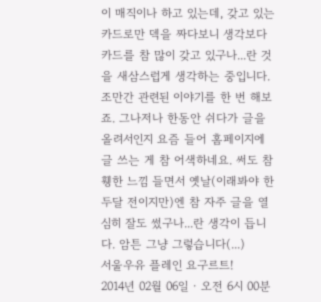이 매직이나 하고 있는데, 갖고 있는 카드로만 덱을 짜다보니 생각보다 카드를 참 많이 갖고 있구나...란 것을 새삼스럽게 생각하는 중입니다. 조만간 관련된 이야기를 한 번 해보죠. 그나저나 한동안 쉬다가 글을 올려서인지 요즘 들어 홈페이지에 글 쓰는 게 참 어색하네요. 써도 참 휑한 느낌 들면서 옛날(이래봐야 한두달 전이지만)엔 참 자주 글을 열심히 잘도 썼구나...란 생각이 듭니다. 암튼 그냥 그렇습니다(...)
서울우유 플레인 요구르트!
2014년 02월 06일 · 오전 6시 00분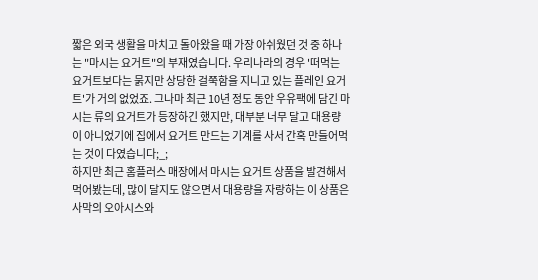짧은 외국 생활을 마치고 돌아왔을 때 가장 아쉬웠던 것 중 하나는 "마시는 요거트"의 부재였습니다. 우리나라의 경우 '떠먹는 요거트보다는 묽지만 상당한 걸쭉함을 지니고 있는 플레인 요거트'가 거의 없었죠. 그나마 최근 10년 정도 동안 우유팩에 담긴 마시는 류의 요거트가 등장하긴 했지만, 대부분 너무 달고 대용량이 아니었기에 집에서 요거트 만드는 기계를 사서 간혹 만들어먹는 것이 다였습니다;_;
하지만 최근 홈플러스 매장에서 마시는 요거트 상품을 발견해서 먹어봤는데, 많이 달지도 않으면서 대용량을 자랑하는 이 상품은 사막의 오아시스와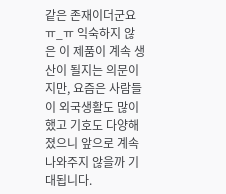같은 존재이더군요ㅠ_ㅠ 익숙하지 않은 이 제품이 계속 생산이 될지는 의문이지만, 요즘은 사람들이 외국생활도 많이 했고 기호도 다양해졌으니 앞으로 계속 나와주지 않을까 기대됩니다.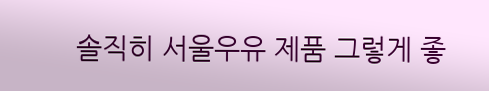솔직히 서울우유 제품 그렇게 좋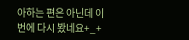아하는 편은 아닌데 이번에 다시 봤네요+_+